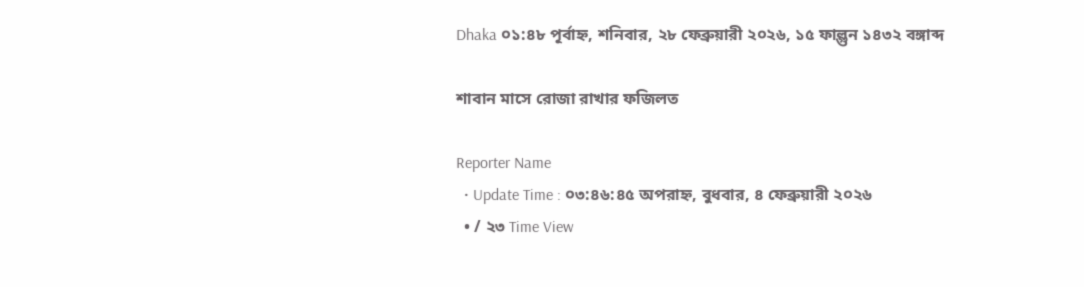Dhaka ০১:৪৮ পূর্বাহ্ন, শনিবার, ২৮ ফেব্রুয়ারী ২০২৬, ১৫ ফাল্গুন ১৪৩২ বঙ্গাব্দ

শাবান মাসে রোজা রাখার ফজিলত

Reporter Name
  • Update Time : ০৩:৪৬:৪৫ অপরাহ্ন, বুধবার, ৪ ফেব্রুয়ারী ২০২৬
  • / ২৩ Time View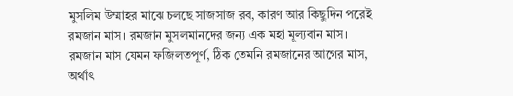মুসলিম উম্মাহর মাঝে চলছে সাজসাজ রব, কারণ আর কিছুদিন পরেই রমজান মাস। রমজান মুসলমানদের জন্য এক মহা মূল্যবান মাস। রমজান মাস যেমন ফজিলতপূর্ণ, ঠিক তেমনি রমজানের আগের মাস, অর্থাৎ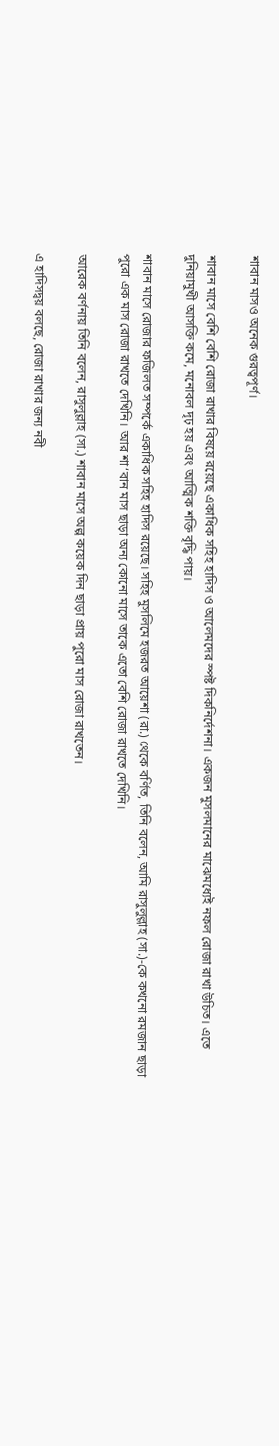শাবান মাসও অনেক গুরত্বপূর্ণ।

শাবান মাসে বেশি বেশি রোজা রাখার বিষয়ে রয়েছে একাধিক সহিহ হাদিস ও আলেমদের স্পষ্ট দিকনির্দেশনা। একজন মুসলমানের মাঝেমধ্যেই নফল রোজা রাখা উচিত। এতে দুনিয়ামুখী আসক্তি কমে, মনোবল দৃঢ় হয় এবং আত্মিক শক্তি বৃদ্ধি পায়।

শাবান মাসে রোজার ফজিলত সম্পর্কে একাধিক সহিহ হাদিস রয়েছে। সহিহ মুসলিমে হজরত আয়েশা (রা.) থেকে বর্ণিত, তিনি বলেন, আমি রাসুলুল্লাহ (সা.)-কে কখনো রমজান ছাড়া পুরো এক মাস রোজা রাখতে দেখিনি। আর শা‘বান মাস ছাড়া অন্য কোনো মাসে তাকে এতো বেশি রোজা রাখতে দেখিনি।

আরেক বর্ণনায় তিনি বলেন, রাসুলুল্লাহ (সা.) শাবান মাসে অল্প কয়েক দিন ছাড়া প্রায় পুরো মাস রোজা রাখতেন।

এ হাদিসদ্বয় বলছে, রোজা রাখার জন্য নবী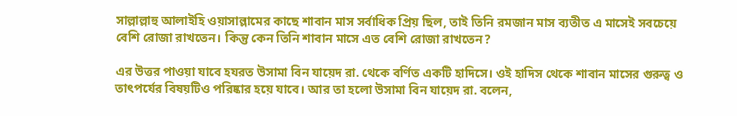সাল্লাল্লাহু আলাইহি ওয়াসাল্লামের কাছে শাবান মাস সর্বাধিক প্রিয় ছিল, তাই তিনি রমজান মাস ব্যতীত এ মাসেই সবচেয়ে বেশি রোজা রাখতেন। কিন্তু কেন তিনি শাবান মাসে এত বেশি রোজা রাখতেন?

এর উত্তর পাওয়া যাবে হযরত উসামা বিন যায়েদ রা. থেকে বর্ণিত একটি হাদিসে। ওই হাদিস থেকে শাবান মাসের গুরুত্ব ও তাৎপর্যের বিষয়টিও পরিষ্কার হয়ে যাবে। আর তা হলো উসামা বিন যায়েদ রা. বলেন,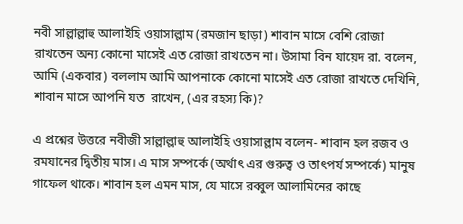নবী সাল্লাল্লাহু আলাইহি ওয়াসাল্লাম (রমজান ছাড়া) শাবান মাসে বেশি রোজা রাখতেন অন্য কোনো মাসেই এত রোজা রাখতেন না। উসামা বিন যায়েদ রা. বলেন, আমি (একবার) বললাম আমি আপনাকে কোনো মাসেই এত রোজা রাখতে দেখিনি, শাবান মাসে আপনি যত  রাখেন, (এর রহস্য কি)?

এ প্রশ্নের উত্তরে নবীজী সাল্লাল্লাহু আলাইহি ওয়াসাল্লাম বলেন- শাবান হল রজব ও রমযানের দ্বিতীয় মাস। এ মাস সম্পর্কে (অর্থাৎ এর গুরুত্ব ও তাৎপর্য সম্পর্কে) মানুষ গাফেল থাকে। শাবান হল এমন মাস, যে মাসে রব্বুল আলামিনের কাছে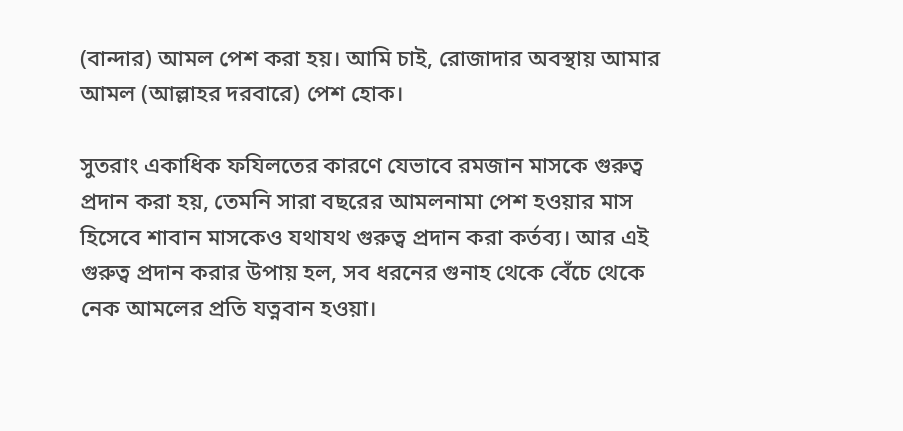(বান্দার) আমল পেশ করা হয়। আমি চাই, রোজাদার অবস্থায় আমার আমল (আল্লাহর দরবারে) পেশ হোক।

সুতরাং একাধিক ফযিলতের কারণে যেভাবে রমজান মাসকে গুরুত্ব প্রদান করা হয়, তেমনি সারা বছরের আমলনামা পেশ হওয়ার মাস হিসেবে শাবান মাসকেও যথাযথ গুরুত্ব প্রদান করা কর্তব্য। আর এই গুরুত্ব প্রদান করার উপায় হল, সব ধরনের গুনাহ থেকে বেঁচে থেকে নেক আমলের প্রতি যত্নবান হওয়া।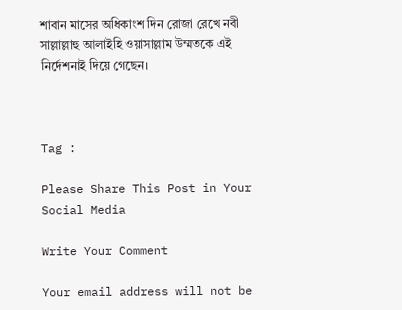শাবান মাসের অধিকাংশ দিন রোজা রেখে নবী সাল্লাল্লাহু আলাইহি ওয়াসাল্লাম উম্মতকে এই নির্দেশনাই দিয়ে গেছেন।



Tag :

Please Share This Post in Your Social Media

Write Your Comment

Your email address will not be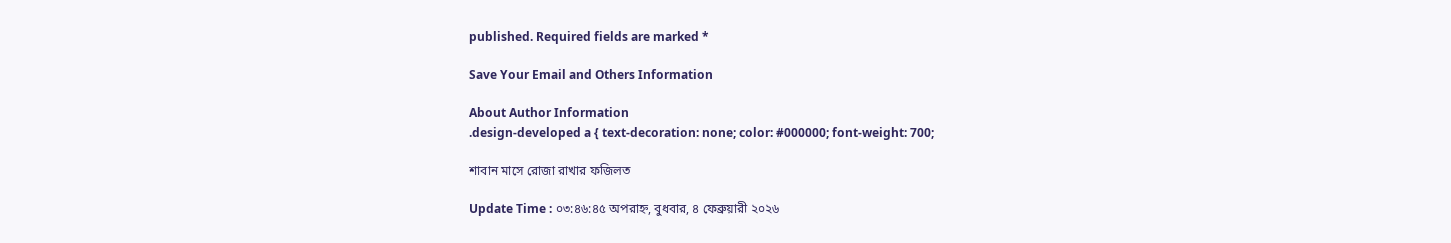published. Required fields are marked *

Save Your Email and Others Information

About Author Information
.design-developed a { text-decoration: none; color: #000000; font-weight: 700;

শাবান মাসে রোজা রাখার ফজিলত

Update Time : ০৩:৪৬:৪৫ অপরাহ্ন, বুধবার, ৪ ফেব্রুয়ারী ২০২৬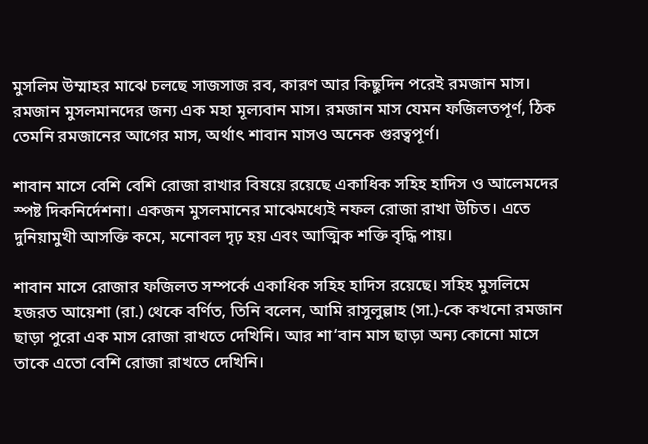মুসলিম উম্মাহর মাঝে চলছে সাজসাজ রব, কারণ আর কিছুদিন পরেই রমজান মাস। রমজান মুসলমানদের জন্য এক মহা মূল্যবান মাস। রমজান মাস যেমন ফজিলতপূর্ণ, ঠিক তেমনি রমজানের আগের মাস, অর্থাৎ শাবান মাসও অনেক গুরত্বপূর্ণ।

শাবান মাসে বেশি বেশি রোজা রাখার বিষয়ে রয়েছে একাধিক সহিহ হাদিস ও আলেমদের স্পষ্ট দিকনির্দেশনা। একজন মুসলমানের মাঝেমধ্যেই নফল রোজা রাখা উচিত। এতে দুনিয়ামুখী আসক্তি কমে, মনোবল দৃঢ় হয় এবং আত্মিক শক্তি বৃদ্ধি পায়।

শাবান মাসে রোজার ফজিলত সম্পর্কে একাধিক সহিহ হাদিস রয়েছে। সহিহ মুসলিমে হজরত আয়েশা (রা.) থেকে বর্ণিত, তিনি বলেন, আমি রাসুলুল্লাহ (সা.)-কে কখনো রমজান ছাড়া পুরো এক মাস রোজা রাখতে দেখিনি। আর শা‘বান মাস ছাড়া অন্য কোনো মাসে তাকে এতো বেশি রোজা রাখতে দেখিনি।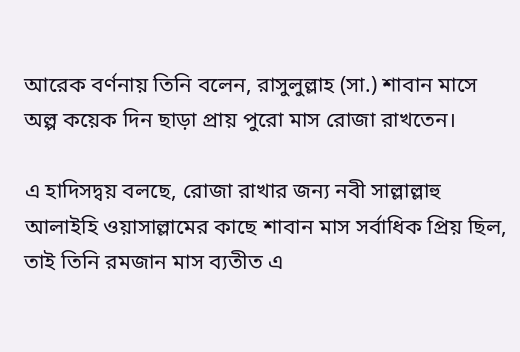আরেক বর্ণনায় তিনি বলেন, রাসুলুল্লাহ (সা.) শাবান মাসে অল্প কয়েক দিন ছাড়া প্রায় পুরো মাস রোজা রাখতেন।

এ হাদিসদ্বয় বলছে, রোজা রাখার জন্য নবী সাল্লাল্লাহু আলাইহি ওয়াসাল্লামের কাছে শাবান মাস সর্বাধিক প্রিয় ছিল, তাই তিনি রমজান মাস ব্যতীত এ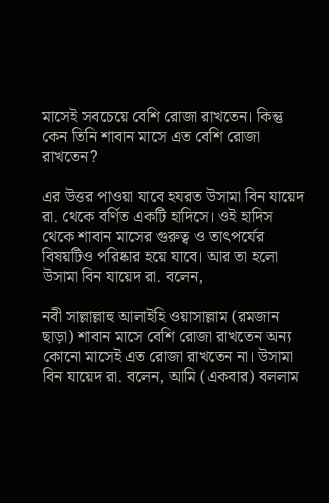মাসেই সবচেয়ে বেশি রোজা রাখতেন। কিন্তু কেন তিনি শাবান মাসে এত বেশি রোজা রাখতেন?

এর উত্তর পাওয়া যাবে হযরত উসামা বিন যায়েদ রা. থেকে বর্ণিত একটি হাদিসে। ওই হাদিস থেকে শাবান মাসের গুরুত্ব ও তাৎপর্যের বিষয়টিও পরিষ্কার হয়ে যাবে। আর তা হলো উসামা বিন যায়েদ রা. বলেন,

নবী সাল্লাল্লাহু আলাইহি ওয়াসাল্লাম (রমজান ছাড়া) শাবান মাসে বেশি রোজা রাখতেন অন্য কোনো মাসেই এত রোজা রাখতেন না। উসামা বিন যায়েদ রা. বলেন, আমি (একবার) বললাম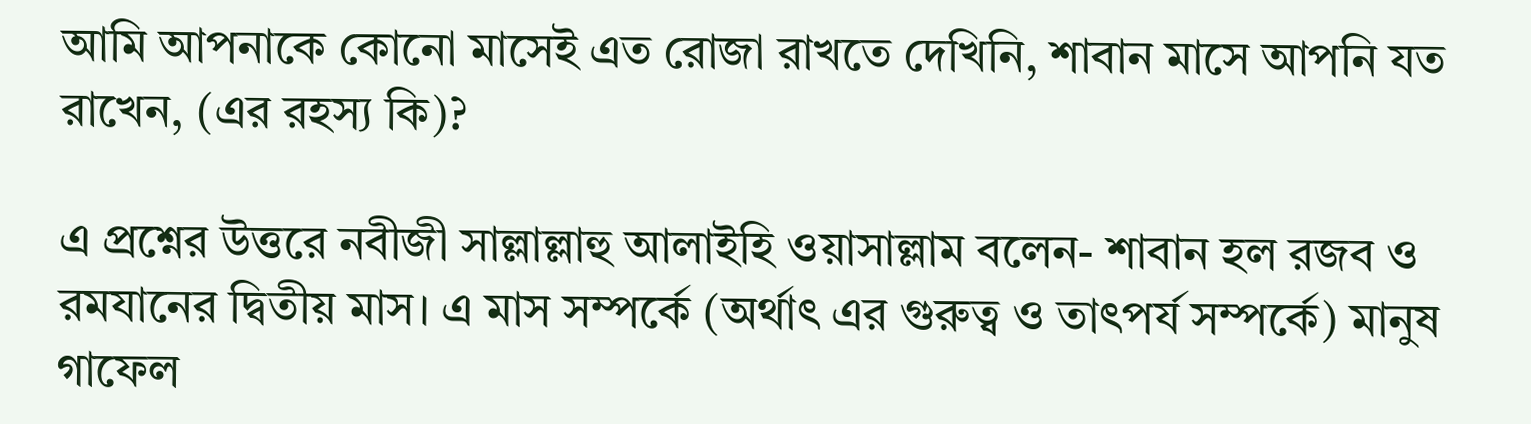আমি আপনাকে কোনো মাসেই এত রোজা রাখতে দেখিনি, শাবান মাসে আপনি যত  রাখেন, (এর রহস্য কি)?

এ প্রশ্নের উত্তরে নবীজী সাল্লাল্লাহু আলাইহি ওয়াসাল্লাম বলেন- শাবান হল রজব ও রমযানের দ্বিতীয় মাস। এ মাস সম্পর্কে (অর্থাৎ এর গুরুত্ব ও তাৎপর্য সম্পর্কে) মানুষ গাফেল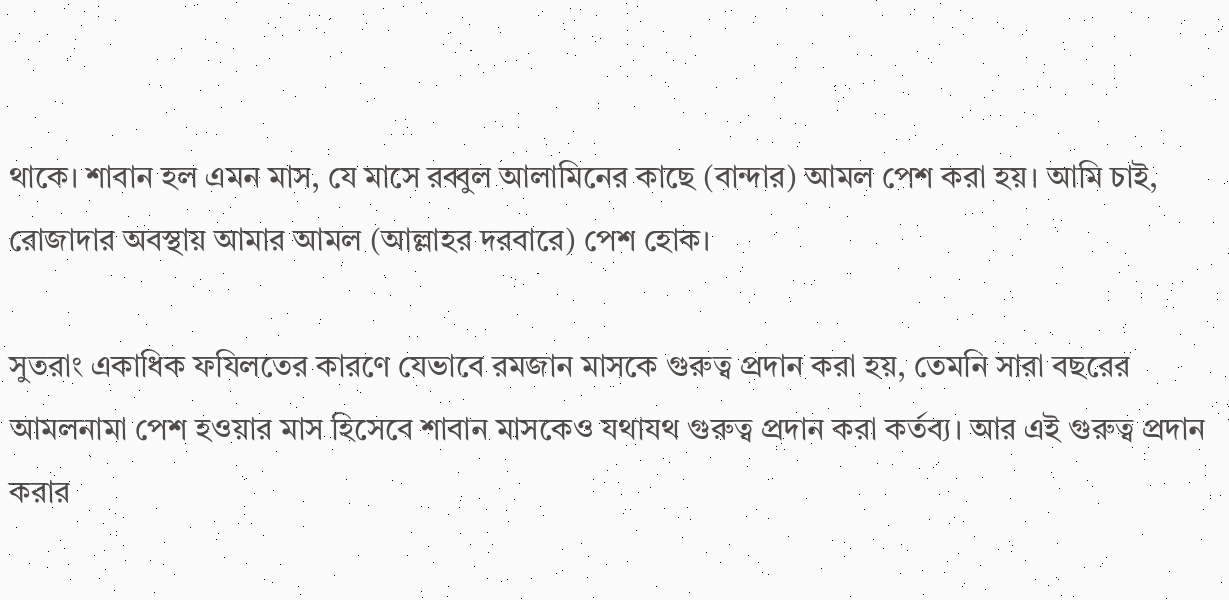থাকে। শাবান হল এমন মাস, যে মাসে রব্বুল আলামিনের কাছে (বান্দার) আমল পেশ করা হয়। আমি চাই, রোজাদার অবস্থায় আমার আমল (আল্লাহর দরবারে) পেশ হোক।

সুতরাং একাধিক ফযিলতের কারণে যেভাবে রমজান মাসকে গুরুত্ব প্রদান করা হয়, তেমনি সারা বছরের আমলনামা পেশ হওয়ার মাস হিসেবে শাবান মাসকেও যথাযথ গুরুত্ব প্রদান করা কর্তব্য। আর এই গুরুত্ব প্রদান করার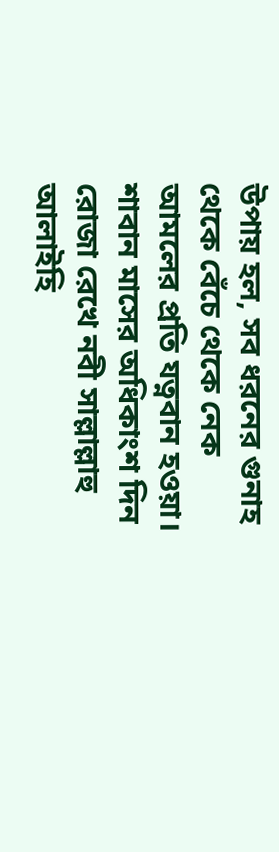উপায় হল, সব ধরনের গুনাহ থেকে বেঁচে থেকে নেক আমলের প্রতি যত্নবান হওয়া। শাবান মাসের অধিকাংশ দিন রোজা রেখে নবী সাল্লাল্লাহু আলাইহি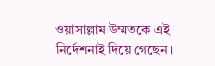ওয়াসাল্লাম উম্মতকে এই নির্দেশনাই দিয়ে গেছেন।